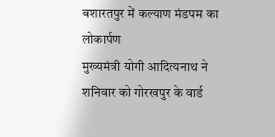बशारतपुर में कल्याण मंडपम का लोकार्पण
मुख्यमंत्री योगी आदित्यनाथ ने शनिवार को गोरखपुर के वार्ड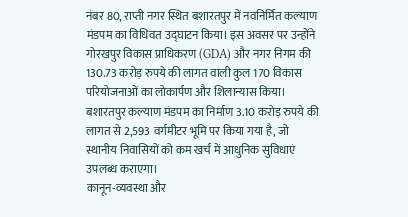नंबर 80, राप्ती नगर स्थित बशारतपुर में नवनिर्मित कल्याण मंडपम का विधिवत उद्घाटन किया। इस अवसर पर उन्होंने गोरखपुर विकास प्राधिकरण (GDA) और नगर निगम की 130.73 करोड़ रुपये की लागत वाली कुल 170 विकास परियोजनाओं का लोकार्पण और शिलान्यास किया। बशारतपुर कल्याण मंडपम का निर्माण 3.10 करोड़ रुपये की लागत से 2,593 वर्गमीटर भूमि पर किया गया है, जो स्थानीय निवासियों को कम खर्च में आधुनिक सुविधाएं उपलब्ध कराएगा।
कानून-व्यवस्था और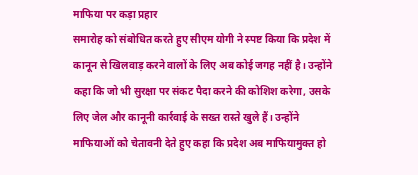माफिया पर कड़ा प्रहार
समारोह को संबोधित करते हुए सीएम योगी ने स्पष्ट किया कि प्रदेश में कानून से खिलवाड़ करने वालों के लिए अब कोई जगह नहीं है। उन्होंने कहा कि जो भी सुरक्षा पर संकट पैदा करने की कोशिश करेगा, उसके लिए जेल और कानूनी कार्रवाई के सख्त रास्ते खुले हैं। उन्होंने माफियाओं को चेतावनी देते हुए कहा कि प्रदेश अब माफियामुक्त हो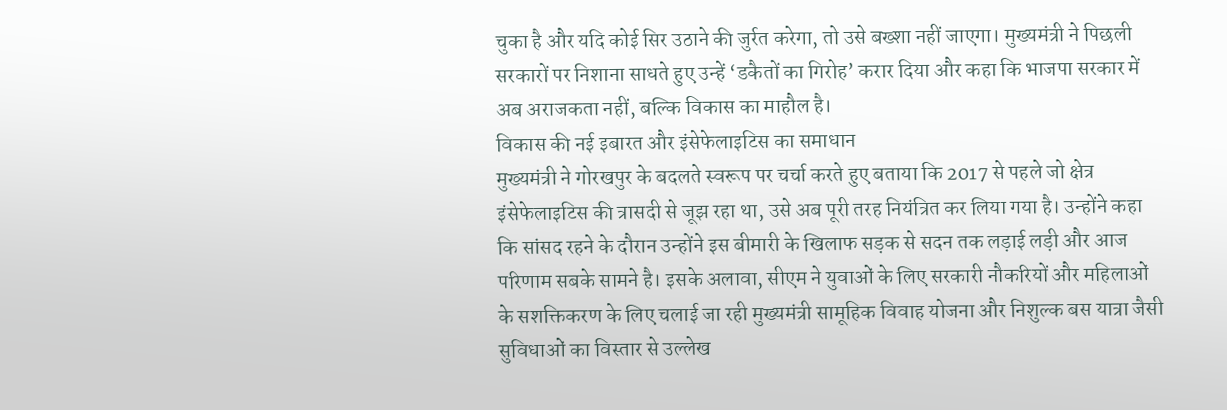चुका है और यदि कोई सिर उठाने की जुर्रत करेगा, तो उसे बख्शा नहीं जाएगा। मुख्यमंत्री ने पिछली सरकारों पर निशाना साधते हुए उन्हें ‘डकैतों का गिरोह’ करार दिया और कहा कि भाजपा सरकार में अब अराजकता नहीं, बल्कि विकास का माहौल है।
विकास की नई इबारत और इंसेफेलाइटिस का समाधान
मुख्यमंत्री ने गोरखपुर के बदलते स्वरूप पर चर्चा करते हुए बताया कि 2017 से पहले जो क्षेत्र इंसेफेलाइटिस की त्रासदी से जूझ रहा था, उसे अब पूरी तरह नियंत्रित कर लिया गया है। उन्होंने कहा कि सांसद रहने के दौरान उन्होंने इस बीमारी के खिलाफ सड़क से सदन तक लड़ाई लड़ी और आज परिणाम सबके सामने है। इसके अलावा, सीएम ने युवाओं के लिए सरकारी नौकरियों और महिलाओं के सशक्तिकरण के लिए चलाई जा रही मुख्यमंत्री सामूहिक विवाह योजना और निशुल्क बस यात्रा जैसी सुविधाओं का विस्तार से उल्लेख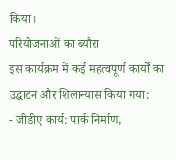किया।
परियोजनाओं का ब्यौरा
इस कार्यक्रम में कई महत्वपूर्ण कार्यों का उद्घाटन और शिलान्यास किया गया:
- जीडीए कार्य: पार्क निर्माण,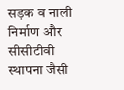सड़क व नाली निर्माण और सीसीटीवी स्थापना जैसी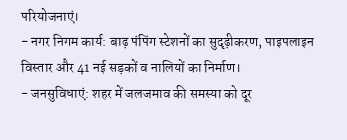परियोजनाएं।
- नगर निगम कार्य: बाढ़ पंपिंग स्टेशनों का सुदृढ़ीकरण, पाइपलाइन विस्तार और 41 नई सड़कों व नालियों का निर्माण।
- जनसुविधाएं: शहर में जलजमाव की समस्या को दूर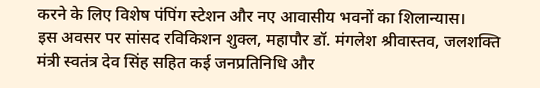करने के लिए विशेष पंपिंग स्टेशन और नए आवासीय भवनों का शिलान्यास।
इस अवसर पर सांसद रविकिशन शुक्ल, महापौर डॉ. मंगलेश श्रीवास्तव, जलशक्ति मंत्री स्वतंत्र देव सिंह सहित कई जनप्रतिनिधि और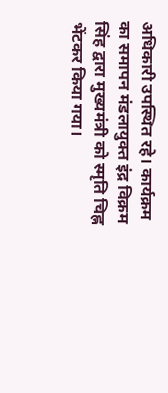अधिकारी उपस्थित रहे। कार्यक्रम का समापन मंडलायुक्त इंद्र विक्रम सिंह द्वारा मुख्यमंत्री को स्मृति चिह्न भेंटकर किया गया।